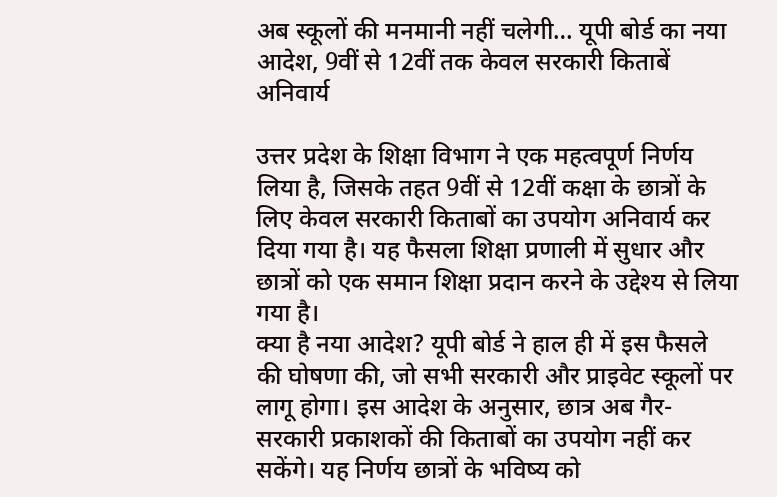अब स्कूलों की मनमानी नहीं चलेगी… यूपी बोर्ड का नया आदेश, 9वीं से 12वीं तक केवल सरकारी किताबें अनिवार्य

उत्तर प्रदेश के शिक्षा विभाग ने एक महत्वपूर्ण निर्णय लिया है, जिसके तहत 9वीं से 12वीं कक्षा के छात्रों के लिए केवल सरकारी किताबों का उपयोग अनिवार्य कर दिया गया है। यह फैसला शिक्षा प्रणाली में सुधार और छात्रों को एक समान शिक्षा प्रदान करने के उद्देश्य से लिया गया है।
क्या है नया आदेश? यूपी बोर्ड ने हाल ही में इस फैसले की घोषणा की, जो सभी सरकारी और प्राइवेट स्कूलों पर लागू होगा। इस आदेश के अनुसार, छात्र अब गैर-सरकारी प्रकाशकों की किताबों का उपयोग नहीं कर सकेंगे। यह निर्णय छात्रों के भविष्य को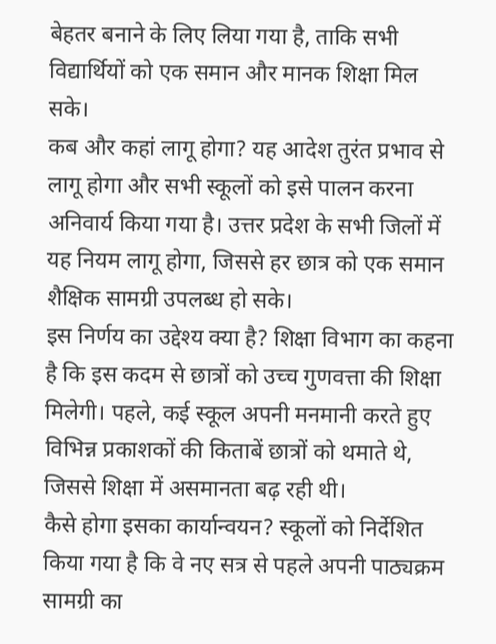बेहतर बनाने के लिए लिया गया है, ताकि सभी विद्यार्थियों को एक समान और मानक शिक्षा मिल सके।
कब और कहां लागू होगा? यह आदेश तुरंत प्रभाव से लागू होगा और सभी स्कूलों को इसे पालन करना अनिवार्य किया गया है। उत्तर प्रदेश के सभी जिलों में यह नियम लागू होगा, जिससे हर छात्र को एक समान शैक्षिक सामग्री उपलब्ध हो सके।
इस निर्णय का उद्देश्य क्या है? शिक्षा विभाग का कहना है कि इस कदम से छात्रों को उच्च गुणवत्ता की शिक्षा मिलेगी। पहले, कई स्कूल अपनी मनमानी करते हुए विभिन्न प्रकाशकों की किताबें छात्रों को थमाते थे, जिससे शिक्षा में असमानता बढ़ रही थी।
कैसे होगा इसका कार्यान्वयन? स्कूलों को निर्देशित किया गया है कि वे नए सत्र से पहले अपनी पाठ्यक्रम सामग्री का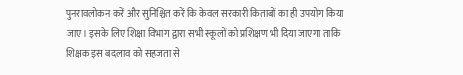पुनरावलोकन करें और सुनिश्चित करें कि केवल सरकारी किताबों का ही उपयोग किया जाए। इसके लिए शिक्षा विभाग द्वारा सभी स्कूलों को प्रशिक्षण भी दिया जाएगा ताकि शिक्षक इस बदलाव को सहजता से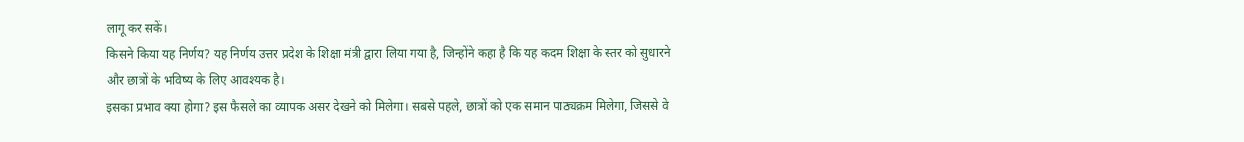लागू कर सकें।
किसने किया यह निर्णय? यह निर्णय उत्तर प्रदेश के शिक्षा मंत्री द्वारा लिया गया है, जिन्होंने कहा है कि यह कदम शिक्षा के स्तर को सुधारने और छात्रों के भविष्य के लिए आवश्यक है।
इसका प्रभाव क्या होगा? इस फैसले का व्यापक असर देखने को मिलेगा। सबसे पहले, छात्रों को एक समान पाठ्यक्रम मिलेगा, जिससे वे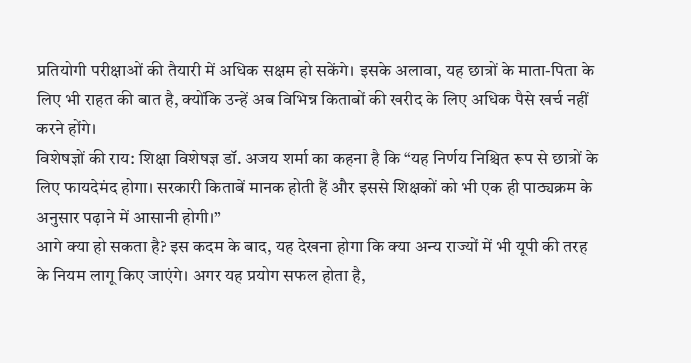प्रतियोगी परीक्षाओं की तैयारी में अधिक सक्षम हो सकेंगे। इसके अलावा, यह छात्रों के माता-पिता के लिए भी राहत की बात है, क्योंकि उन्हें अब विभिन्न किताबों की खरीद के लिए अधिक पैसे खर्च नहीं करने होंगे।
विशेषज्ञों की राय: शिक्षा विशेषज्ञ डॉ. अजय शर्मा का कहना है कि “यह निर्णय निश्चित रूप से छात्रों के लिए फायदेमंद होगा। सरकारी किताबें मानक होती हैं और इससे शिक्षकों को भी एक ही पाठ्यक्रम के अनुसार पढ़ाने में आसानी होगी।”
आगे क्या हो सकता है? इस कदम के बाद, यह देखना होगा कि क्या अन्य राज्यों में भी यूपी की तरह के नियम लागू किए जाएंगे। अगर यह प्रयोग सफल होता है,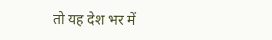तो यह देश भर में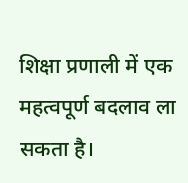शिक्षा प्रणाली में एक महत्वपूर्ण बदलाव ला सकता है।